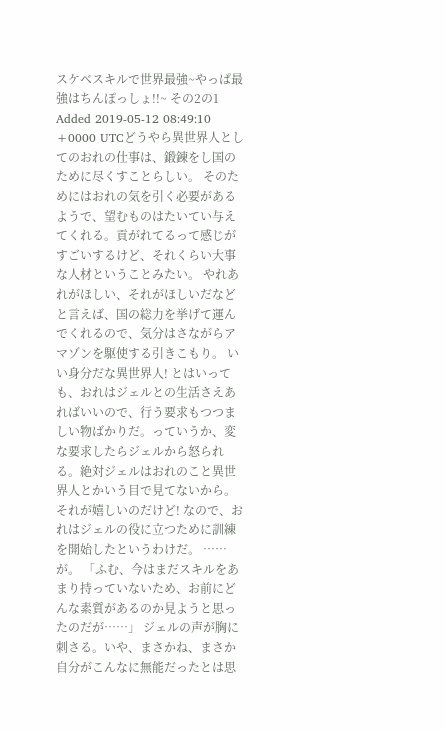スケベスキルで世界最強~やっぱ最強はちんぽっしょ!!~ その2の1
Added 2019-05-12 08:49:10 +0000 UTCどうやら異世界人としてのおれの仕事は、鍛錬をし国のために尽くすことらしい。 そのためにはおれの気を引く必要があるようで、望むものはたいてい与えてくれる。貢がれてるって感じがすごいするけど、それくらい大事な人材ということみたい。 やれあれがほしい、それがほしいだなどと言えば、国の総力を挙げて運んでくれるので、気分はさながらアマゾンを駆使する引きこもり。 いい身分だな異世界人! とはいっても、おれはジェルとの生活さえあればいいので、行う要求もつつましい物ばかりだ。っていうか、変な要求したらジェルから怒られる。絶対ジェルはおれのこと異世界人とかいう目で見てないから。それが嬉しいのだけど! なので、おれはジェルの役に立つために訓練を開始したというわけだ。 ……が。 「ふむ、今はまだスキルをあまり持っていないため、お前にどんな素質があるのか見ようと思ったのだが……」 ジェルの声が胸に刺さる。いや、まさかね、まさか自分がこんなに無能だったとは思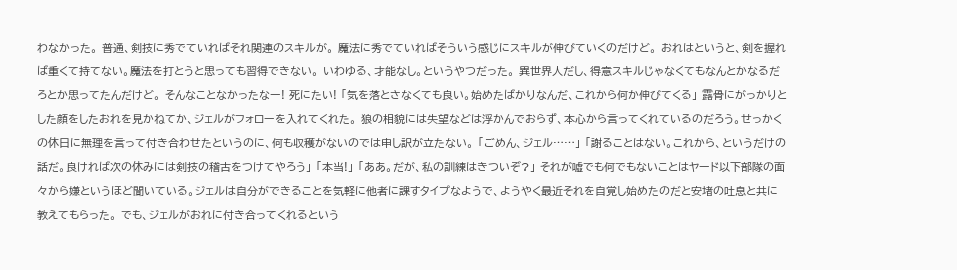わなかった。 普通、剣技に秀でていればそれ関連のスキルが。 魔法に秀でていればそういう感じにスキルが伸びていくのだけど。 おれはというと、剣を握れば重くて持てない。魔法を打とうと思っても習得できない。 いわゆる、才能なし。というやつだった。 異世界人だし、得意スキルじゃなくてもなんとかなるだろとか思ってたんだけど。 そんなことなかったなー! 死にたい! 「気を落とさなくても良い。始めたばかりなんだ、これから何か伸びてくる」 露骨にがっかりとした顔をしたおれを見かねてか、ジェルがフォローを入れてくれた。 狼の相貌には失望などは浮かんでおらず、本心から言ってくれているのだろう。せっかくの休日に無理を言って付き合わせたというのに、何も収穫がないのでは申し訳が立たない。 「ごめん、ジェル……」 「謝ることはない。これから、というだけの話だ。良ければ次の休みには剣技の稽古をつけてやろう」 「本当!」 「ああ。だが、私の訓練はきついぞ?」 それが嘘でも何でもないことはヤード以下部隊の面々から嫌というほど聞いている。ジェルは自分ができることを気軽に他者に課すタイプなようで、ようやく最近それを自覚し始めたのだと安堵の吐息と共に教えてもらった。 でも、ジェルがおれに付き合ってくれるという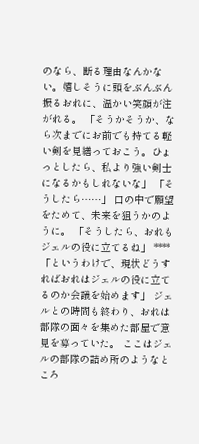のなら、断る理由なんかない。嬉しそうに頭をぶんぶん振るおれに、温かい笑顔が注がれる。 「そうかそうか、なら次までにお前でも持てる軽い剣を見繕っておこう。ひょっとしたら、私より強い剣士になるかもしれないな」 「そうしたら……」 口の中で願望をためて、未来を狙うかのように。 「そうしたら、おれもジェルの役に立てるね」 **** 「というわけで、現状どうすればおれはジェルの役に立てるのか会議を始めます」 ジェルとの時間も終わり、おれは部隊の面々を集めた部屋で意見を募っていた。 ここはジェルの部隊の詰め所のようなところ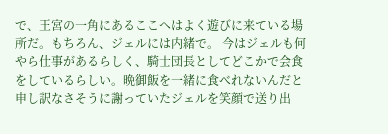で、王宮の一角にあるここへはよく遊びに来ている場所だ。もちろん、ジェルには内緒で。 今はジェルも何やら仕事があるらしく、騎士団長としてどこかで会食をしているらしい。晩御飯を一緒に食べれないんだと申し訳なさそうに謝っていたジェルを笑顔で送り出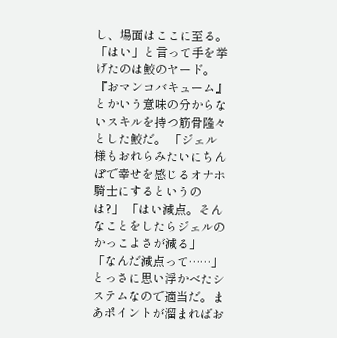し、場面はここに至る。 「はい」と言って手を挙げたのは鮫のヤード。『おマンコバキューム』とかいう意味の分からないスキルを持つ筋骨隆々とした鮫だ。 「ジェル様もおれらみたいにちんぽで幸せを感じるオナホ騎士にするというのは?」 「はい減点。そんなことをしたらジェルのかっこよさが減る」 「なんだ減点って……」 とっさに思い浮かべたシステムなので適当だ。まあポイントが溜まればお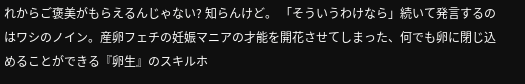れからご褒美がもらえるんじゃない? 知らんけど。 「そういうわけなら」続いて発言するのはワシのノイン。産卵フェチの妊娠マニアの才能を開花させてしまった、何でも卵に閉じ込めることができる『卵生』のスキルホ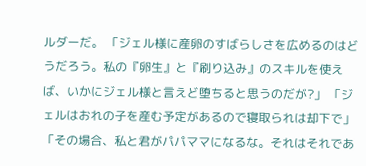ルダーだ。 「ジェル様に産卵のすばらしさを広めるのはどうだろう。私の『卵生』と『刷り込み』のスキルを使えば、いかにジェル様と言えど堕ちると思うのだが?」 「ジェルはおれの子を産む予定があるので寝取られは却下で」 「その場合、私と君がパパママになるな。それはそれであ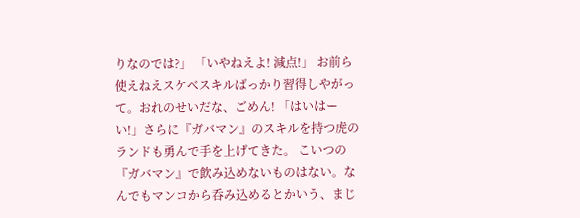りなのでは?」 「いやねえよ! 減点!」 お前ら使えねえスケベスキルばっかり習得しやがって。おれのせいだな、ごめん! 「はいはーい!」さらに『ガバマン』のスキルを持つ虎のランドも勇んで手を上げてきた。 こいつの『ガバマン』で飲み込めないものはない。なんでもマンコから呑み込めるとかいう、まじ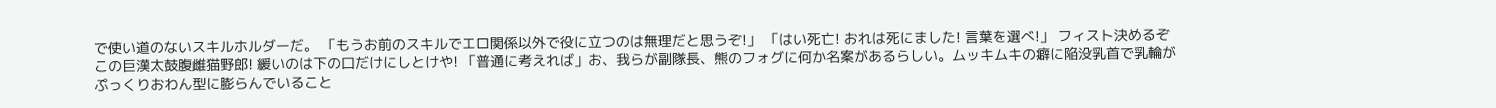で使い道のないスキルホルダーだ。 「もうお前のスキルでエロ関係以外で役に立つのは無理だと思うぞ!」 「はい死亡! おれは死にました! 言葉を選べ!」 フィスト決めるぞこの巨漢太鼓腹雌猫野郎! 緩いのは下の口だけにしとけや! 「普通に考えれば」お、我らが副隊長、熊のフォグに何か名案があるらしい。ムッキムキの癖に陥没乳首で乳輪がぷっくりおわん型に膨らんでいること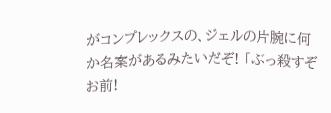がコンプレックスの、ジェルの片腕に何か名案があるみたいだぞ! 「ぶっ殺すぞお前!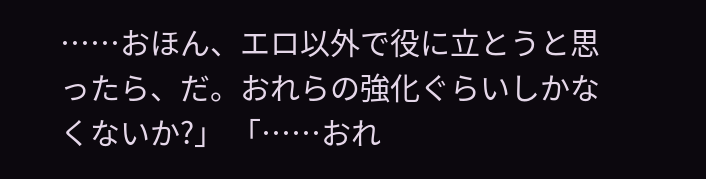……おほん、エロ以外で役に立とうと思ったら、だ。おれらの強化ぐらいしかなくないか?」 「……おれ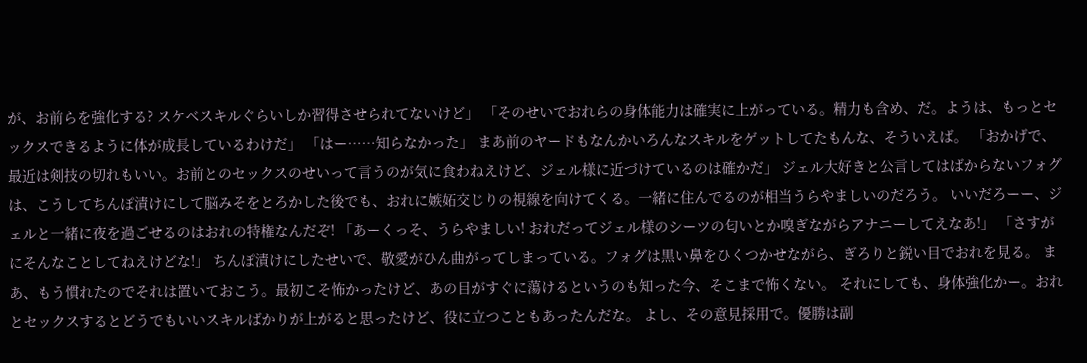が、お前らを強化する? スケベスキルぐらいしか習得させられてないけど」 「そのせいでおれらの身体能力は確実に上がっている。精力も含め、だ。ようは、もっとセックスできるように体が成長しているわけだ」 「はー……知らなかった」 まあ前のヤードもなんかいろんなスキルをゲットしてたもんな、そういえば。 「おかげで、最近は剣技の切れもいい。お前とのセックスのせいって言うのが気に食わねえけど、ジェル様に近づけているのは確かだ」 ジェル大好きと公言してはばからないフォグは、こうしてちんぽ漬けにして脳みそをとろかした後でも、おれに嫉妬交じりの視線を向けてくる。一緒に住んでるのが相当うらやましいのだろう。 いいだろーー、ジェルと一緒に夜を過ごせるのはおれの特権なんだぞ! 「あーくっそ、うらやましい! おれだってジェル様のシーツの匂いとか嗅ぎながらアナニーしてえなあ!」 「さすがにそんなことしてねえけどな!」 ちんぽ漬けにしたせいで、敬愛がひん曲がってしまっている。フォグは黒い鼻をひくつかせながら、ぎろりと鋭い目でおれを見る。 まあ、もう慣れたのでそれは置いておこう。最初こそ怖かったけど、あの目がすぐに蕩けるというのも知った今、そこまで怖くない。 それにしても、身体強化かー。おれとセックスするとどうでもいいスキルばかりが上がると思ったけど、役に立つこともあったんだな。 よし、その意見採用で。優勝は副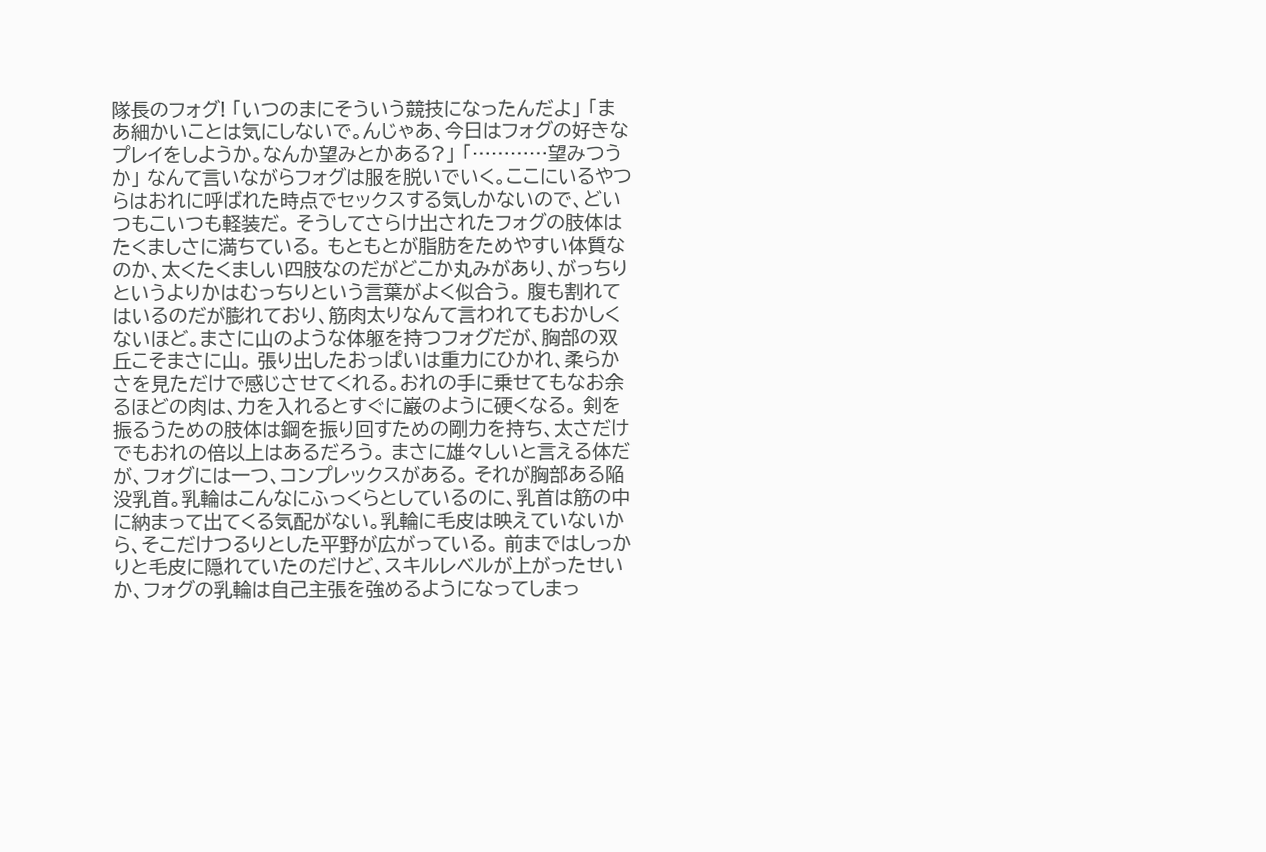隊長のフォグ! 「いつのまにそういう競技になったんだよ」 「まあ細かいことは気にしないで。んじゃあ、今日はフォグの好きなプレイをしようか。なんか望みとかある?」 「…………望みつうか」 なんて言いながらフォグは服を脱いでいく。ここにいるやつらはおれに呼ばれた時点でセックスする気しかないので、どいつもこいつも軽装だ。 そうしてさらけ出されたフォグの肢体はたくましさに満ちている。 もともとが脂肪をためやすい体質なのか、太くたくましい四肢なのだがどこか丸みがあり、がっちりというよりかはむっちりという言葉がよく似合う。 腹も割れてはいるのだが膨れており、筋肉太りなんて言われてもおかしくないほど。まさに山のような体躯を持つフォグだが、胸部の双丘こそまさに山。 張り出したおっぱいは重力にひかれ、柔らかさを見ただけで感じさせてくれる。おれの手に乗せてもなお余るほどの肉は、力を入れるとすぐに巌のように硬くなる。 剣を振るうための肢体は鋼を振り回すための剛力を持ち、太さだけでもおれの倍以上はあるだろう。 まさに雄々しいと言える体だが、フォグには一つ、コンプレックスがある。 それが胸部ある陥没乳首。乳輪はこんなにふっくらとしているのに、乳首は筋の中に納まって出てくる気配がない。乳輪に毛皮は映えていないから、そこだけつるりとした平野が広がっている。 前まではしっかりと毛皮に隠れていたのだけど、スキルレベルが上がったせいか、フォグの乳輪は自己主張を強めるようになってしまっ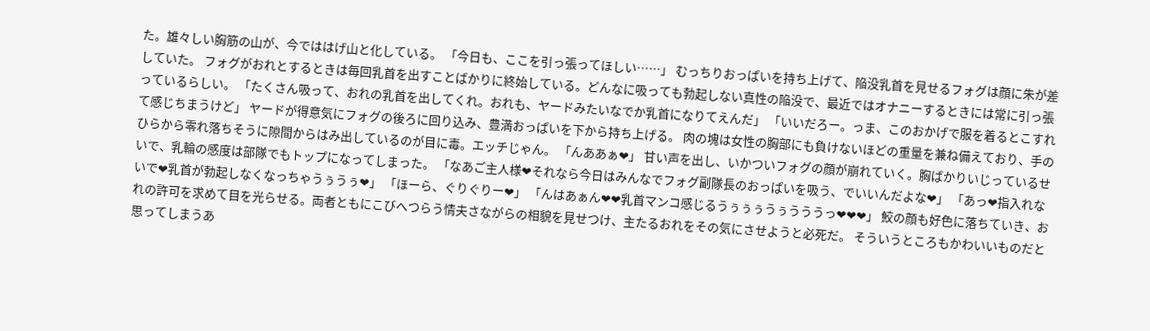た。雄々しい胸筋の山が、今でははげ山と化している。 「今日も、ここを引っ張ってほしい……」 むっちりおっぱいを持ち上げて、陥没乳首を見せるフォグは顔に朱が差していた。 フォグがおれとするときは毎回乳首を出すことばかりに終始している。どんなに吸っても勃起しない真性の陥没で、最近ではオナニーするときには常に引っ張っているらしい。 「たくさん吸って、おれの乳首を出してくれ。おれも、ヤードみたいなでか乳首になりてえんだ」 「いいだろー。っま、このおかげで服を着るとこすれて感じちまうけど」 ヤードが得意気にフォグの後ろに回り込み、豊満おっぱいを下から持ち上げる。 肉の塊は女性の胸部にも負けないほどの重量を兼ね備えており、手のひらから零れ落ちそうに隙間からはみ出しているのが目に毒。エッチじゃん。 「んああぁ❤」 甘い声を出し、いかついフォグの顔が崩れていく。胸ばかりいじっているせいで、乳輪の感度は部隊でもトップになってしまった。 「なあご主人様❤それなら今日はみんなでフォグ副隊長のおっぱいを吸う、でいいんだよな❤」 「あっ❤指入れないで❤乳首が勃起しなくなっちゃうぅうぅ❤」 「ほーら、ぐりぐりー❤」 「んはあぁん❤❤乳首マンコ感じるうぅぅぅうぅうううっ❤❤❤」 鮫の顔も好色に落ちていき、おれの許可を求めて目を光らせる。両者ともにこびへつらう情夫さながらの相貌を見せつけ、主たるおれをその気にさせようと必死だ。 そういうところもかわいいものだと思ってしまうあ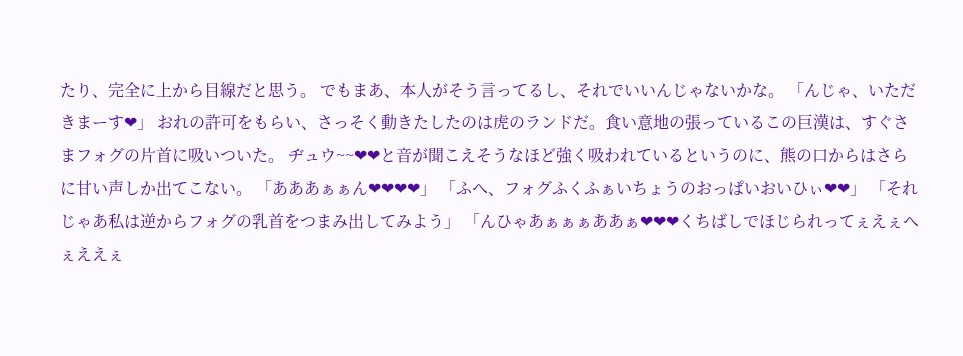たり、完全に上から目線だと思う。 でもまあ、本人がそう言ってるし、それでいいんじゃないかな。 「んじゃ、いただきまーす❤」 おれの許可をもらい、さっそく動きたしたのは虎のランドだ。食い意地の張っているこの巨漢は、すぐさまフォグの片首に吸いついた。 ヂュウ~~❤❤と音が聞こえそうなほど強く吸われているというのに、熊の口からはさらに甘い声しか出てこない。 「あああぁぁん❤❤❤❤」 「ふへ、フォグふくふぁいちょうのおっぱいおいひぃ❤❤」 「それじゃあ私は逆からフォグの乳首をつまみ出してみよう」 「んひゃあぁぁぁああぁ❤❤❤くちばしでほじられってぇえぇへぇええぇ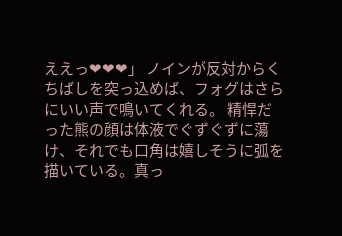ええっ❤❤❤」 ノインが反対からくちばしを突っ込めば、フォグはさらにいい声で鳴いてくれる。 精悍だった熊の顔は体液でぐずぐずに蕩け、それでも口角は嬉しそうに弧を描いている。真っ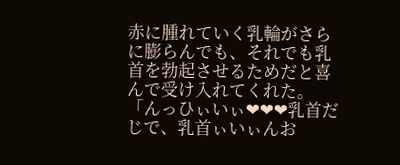赤に腫れていく乳輪がさらに膨らんでも、それでも乳首を勃起させるためだと喜んで受け入れてくれた。 「んっひぃいぃ❤❤❤乳首だじで、乳首ぃいぃんお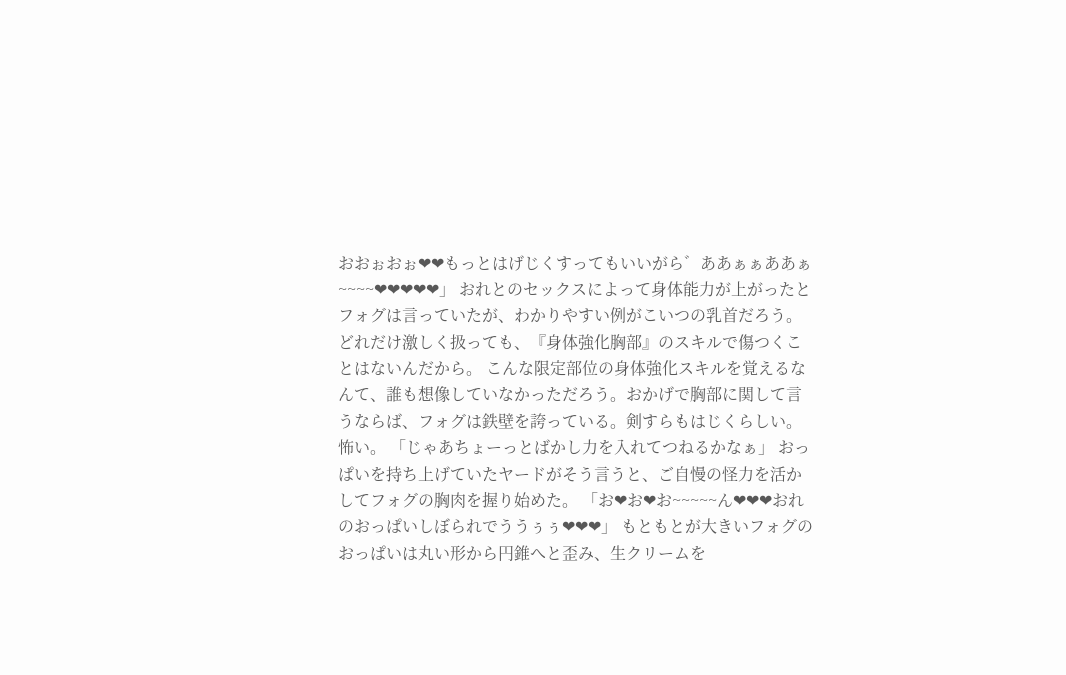おおぉおぉ❤❤もっとはげじくすってもいいがら゛ああぁぁああぁ~~~~❤❤❤❤❤」 おれとのセックスによって身体能力が上がったとフォグは言っていたが、わかりやすい例がこいつの乳首だろう。どれだけ激しく扱っても、『身体強化胸部』のスキルで傷つくことはないんだから。 こんな限定部位の身体強化スキルを覚えるなんて、誰も想像していなかっただろう。おかげで胸部に関して言うならば、フォグは鉄壁を誇っている。剣すらもはじくらしい。怖い。 「じゃあちょーっとばかし力を入れてつねるかなぁ」 おっぱいを持ち上げていたヤードがそう言うと、ご自慢の怪力を活かしてフォグの胸肉を握り始めた。 「お❤お❤お~~~~~ん❤❤❤おれのおっぱいしぼられでううぅぅ❤❤❤」 もともとが大きいフォグのおっぱいは丸い形から円錐へと歪み、生クリームを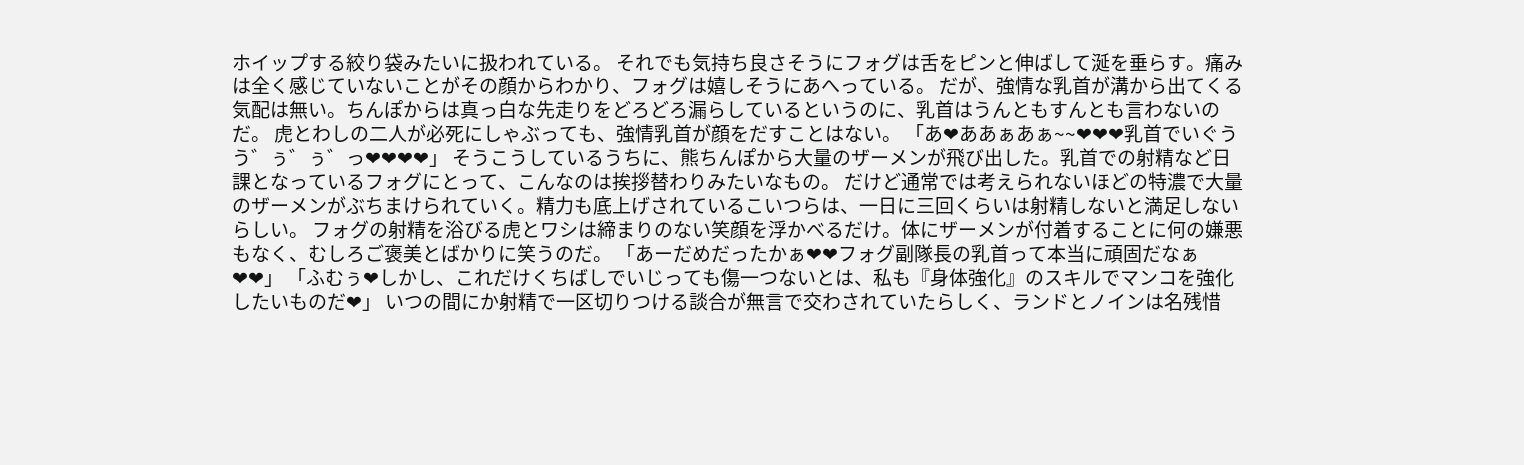ホイップする絞り袋みたいに扱われている。 それでも気持ち良さそうにフォグは舌をピンと伸ばして涎を垂らす。痛みは全く感じていないことがその顔からわかり、フォグは嬉しそうにあへっている。 だが、強情な乳首が溝から出てくる気配は無い。ちんぽからは真っ白な先走りをどろどろ漏らしているというのに、乳首はうんともすんとも言わないのだ。 虎とわしの二人が必死にしゃぶっても、強情乳首が顔をだすことはない。 「あ❤ああぁあぁ~~❤❤❤乳首でいぐうう゛ぅ゛ぅ゛っ❤❤❤❤」 そうこうしているうちに、熊ちんぽから大量のザーメンが飛び出した。乳首での射精など日課となっているフォグにとって、こんなのは挨拶替わりみたいなもの。 だけど通常では考えられないほどの特濃で大量のザーメンがぶちまけられていく。精力も底上げされているこいつらは、一日に三回くらいは射精しないと満足しないらしい。 フォグの射精を浴びる虎とワシは締まりのない笑顔を浮かべるだけ。体にザーメンが付着することに何の嫌悪もなく、むしろご褒美とばかりに笑うのだ。 「あーだめだったかぁ❤❤フォグ副隊長の乳首って本当に頑固だなぁ❤❤」 「ふむぅ❤しかし、これだけくちばしでいじっても傷一つないとは、私も『身体強化』のスキルでマンコを強化したいものだ❤」 いつの間にか射精で一区切りつける談合が無言で交わされていたらしく、ランドとノインは名残惜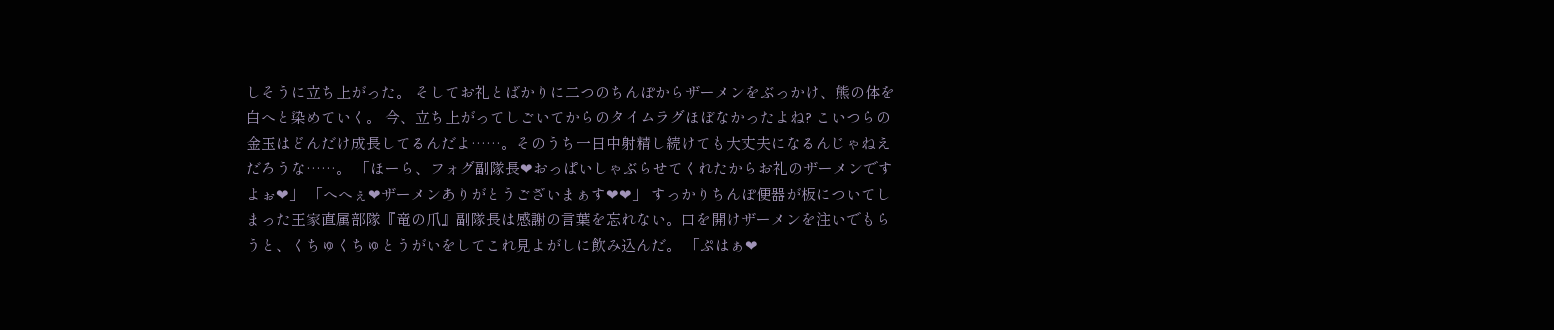しそうに立ち上がった。 そしてお礼とばかりに二つのちんぽからザーメンをぶっかけ、熊の体を白へと染めていく。 今、立ち上がってしごいてからのタイムラグほぼなかったよね? こいつらの金玉はどんだけ成長してるんだよ……。そのうち一日中射精し続けても大丈夫になるんじゃねえだろうな……。 「ほーら、フォグ副隊長❤おっぱいしゃぶらせてくれたからお礼のザーメンですよぉ❤」 「へへぇ❤ザーメンありがとうございまぁす❤❤」 すっかりちんぽ便器が板についてしまった王家直属部隊『竜の爪』副隊長は感謝の言葉を忘れない。口を開けザーメンを注いでもらうと、くちゅくちゅとうがいをしてこれ見よがしに飲み込んだ。 「ぷはぁ❤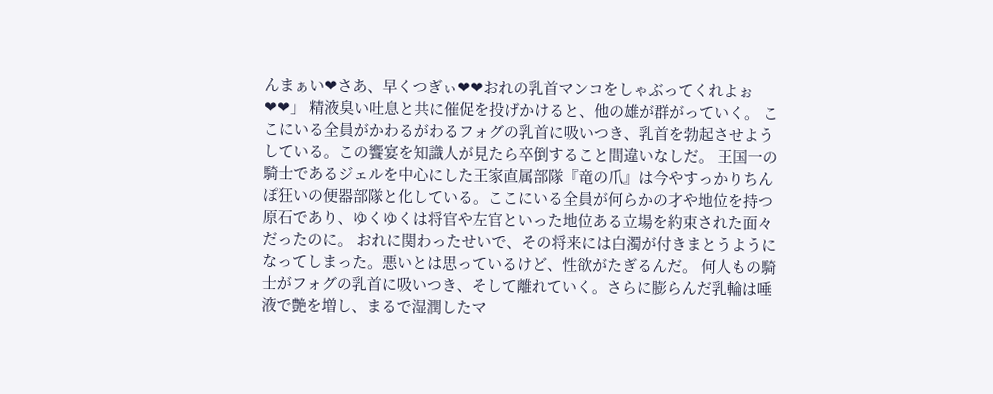んまぁい❤さあ、早くつぎぃ❤❤おれの乳首マンコをしゃぶってくれよぉ❤❤」 精液臭い吐息と共に催促を投げかけると、他の雄が群がっていく。 ここにいる全員がかわるがわるフォグの乳首に吸いつき、乳首を勃起させようしている。この饗宴を知識人が見たら卒倒すること間違いなしだ。 王国一の騎士であるジェルを中心にした王家直属部隊『竜の爪』は今やすっかりちんぽ狂いの便器部隊と化している。ここにいる全員が何らかの才や地位を持つ原石であり、ゆくゆくは将官や左官といった地位ある立場を約束された面々だったのに。 おれに関わったせいで、その将来には白濁が付きまとうようになってしまった。悪いとは思っているけど、性欲がたぎるんだ。 何人もの騎士がフォグの乳首に吸いつき、そして離れていく。さらに膨らんだ乳輪は唾液で艶を増し、まるで湿潤したマ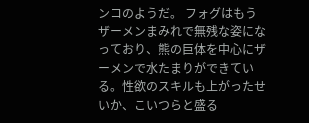ンコのようだ。 フォグはもうザーメンまみれで無残な姿になっており、熊の巨体を中心にザーメンで水たまりができている。性欲のスキルも上がったせいか、こいつらと盛る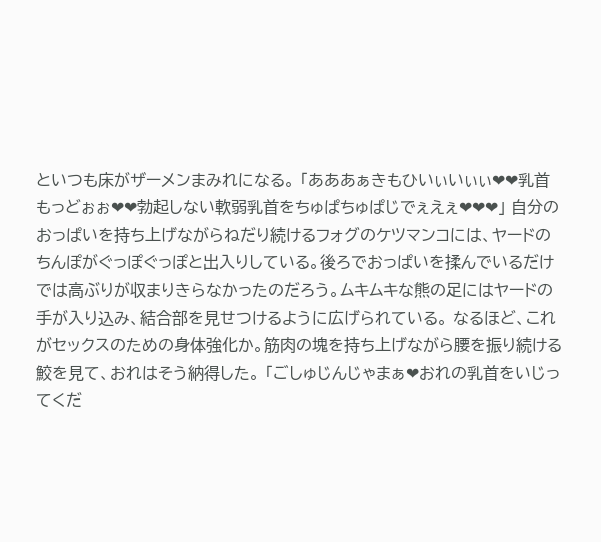といつも床がザーメンまみれになる。 「あああぁきもひいぃいぃぃ❤❤乳首もっどぉぉ❤❤勃起しない軟弱乳首をちゅぱちゅぱじでぇえぇ❤❤❤」 自分のおっぱいを持ち上げながらねだり続けるフォグのケツマンコには、ヤードのちんぽがぐっぽぐっぽと出入りしている。後ろでおっぱいを揉んでいるだけでは高ぶりが収まりきらなかったのだろう。ムキムキな熊の足にはヤードの手が入り込み、結合部を見せつけるように広げられている。 なるほど、これがセックスのための身体強化か。筋肉の塊を持ち上げながら腰を振り続ける鮫を見て、おれはそう納得した。 「ごしゅじんじゃまぁ❤おれの乳首をいじってくだ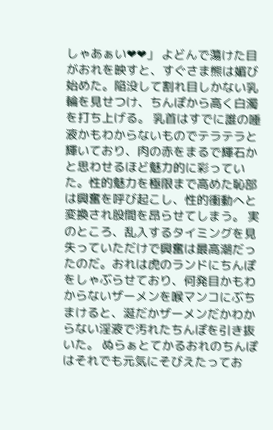しゃあぁい❤❤」 よどんで蕩けた目がおれを映すと、すぐさま熊は媚び始めた。陥没して割れ目しかない乳輪を見せつけ、ちんぽから高く白濁を打ち上げる。 乳首はすでに誰の唾液かもわからないものでテラテラと輝いており、肉の赤をまるで輝石かと思わせるほど魅力的に彩っていた。性的魅力を極限まで高めた恥部は興奮を呼び起こし、性的衝動へと変換され股間を昂らせてしまう。 実のところ、乱入するタイミングを見失っていただけで興奮は最高潮だったのだ。おれは虎のランドにちんぽをしゃぶらせており、何発目かもわからないザーメンを喉マンコにぶちまけると、涎だかザーメンだかわからない淫液で汚れたちんぽを引き抜いた。 ぬらぁとてかるおれのちんぽはそれでも元気にそびえたってお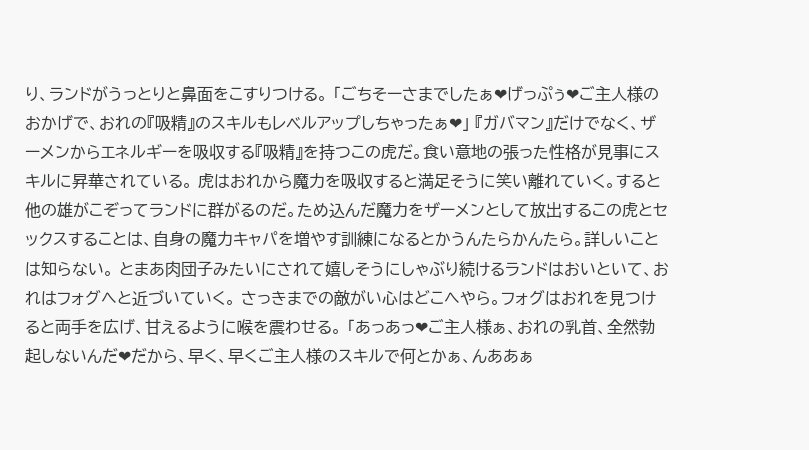り、ランドがうっとりと鼻面をこすりつける。 「ごちそーさまでしたぁ❤げっぷぅ❤ご主人様のおかげで、おれの『吸精』のスキルもレベルアップしちゃったぁ❤」 『ガバマン』だけでなく、ザーメンからエネルギーを吸収する『吸精』を持つこの虎だ。食い意地の張った性格が見事にスキルに昇華されている。 虎はおれから魔力を吸収すると満足そうに笑い離れていく。すると他の雄がこぞってランドに群がるのだ。ため込んだ魔力をザーメンとして放出するこの虎とセックスすることは、自身の魔力キャパを増やす訓練になるとかうんたらかんたら。詳しいことは知らない。 とまあ肉団子みたいにされて嬉しそうにしゃぶり続けるランドはおいといて、おれはフォグへと近づいていく。 さっきまでの敵がい心はどこへやら。フォグはおれを見つけると両手を広げ、甘えるように喉を震わせる。 「あっあっ❤ご主人様ぁ、おれの乳首、全然勃起しないんだ❤だから、早く、早くご主人様のスキルで何とかぁ、んああぁ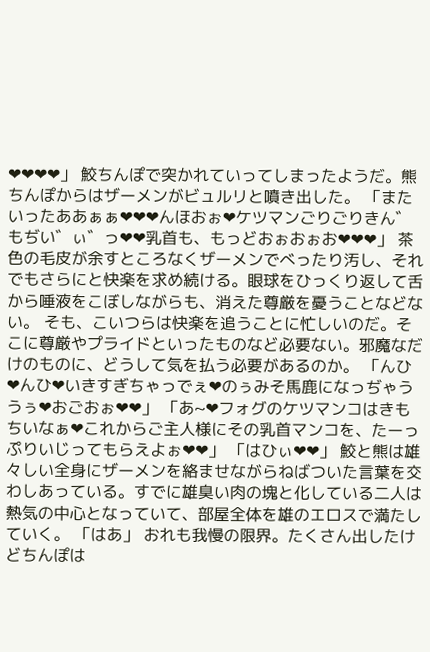❤❤❤❤」 鮫ちんぽで突かれていってしまったようだ。熊ちんぽからはザーメンがビュルリと噴き出した。 「またいったああぁぁ❤❤❤んほおぉ❤ケツマンごりごりきん゛もぢい゛ぃ゛っ❤❤乳首も、もっどおぉおぉお❤❤❤」 茶色の毛皮が余すところなくザーメンでべったり汚し、それでもさらにと快楽を求め続ける。眼球をひっくり返して舌から唾液をこぼしながらも、消えた尊厳を憂うことなどない。 そも、こいつらは快楽を追うことに忙しいのだ。そこに尊厳やプライドといったものなど必要ない。邪魔なだけのものに、どうして気を払う必要があるのか。 「んひ❤んひ❤いきすぎちゃっでぇ❤のぅみそ馬鹿になっぢゃううぅ❤おごおぉ❤❤」 「あ~❤フォグのケツマンコはきもちいなぁ❤これからご主人様にその乳首マンコを、たーっぷりいじってもらえよぉ❤❤」 「はひぃ❤❤」 鮫と熊は雄々しい全身にザーメンを絡ませながらねばついた言葉を交わしあっている。すでに雄臭い肉の塊と化している二人は熱気の中心となっていて、部屋全体を雄のエロスで満たしていく。 「はあ」 おれも我慢の限界。たくさん出したけどちんぽは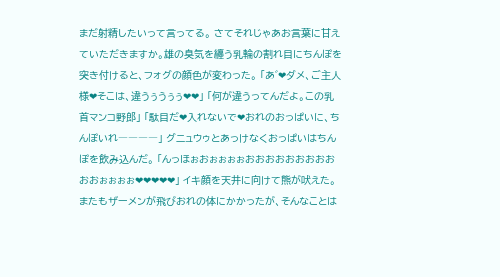まだ射精したいって言ってる。 さてそれじゃあお言葉に甘えていただきますか。雄の臭気を纏う乳輪の割れ目にちんぽを突き付けると、フォグの顔色が変わった。 「あ゛❤ダメ、ご主人様❤そこは、違うぅうぅぅ❤❤」 「何が違うってんだよ。この乳首マンコ野郎」 「駄目だ❤入れないで❤おれのおっぱいに、ちんぽいれ――――」 グニュウゥとあっけなくおっぱいはちんぽを飲み込んだ。 「んっほぉおぉぉぉぉおおおおおおおおおおおぉぉぉぉ❤❤❤❤❤」 イキ顔を天井に向けて熊が吠えた。またもザーメンが飛びおれの体にかかったが、そんなことは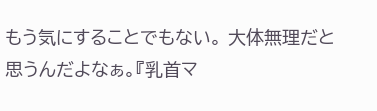もう気にすることでもない。 大体無理だと思うんだよなぁ。『乳首マ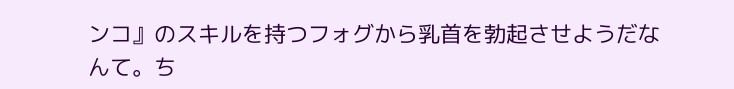ンコ』のスキルを持つフォグから乳首を勃起させようだなんて。ち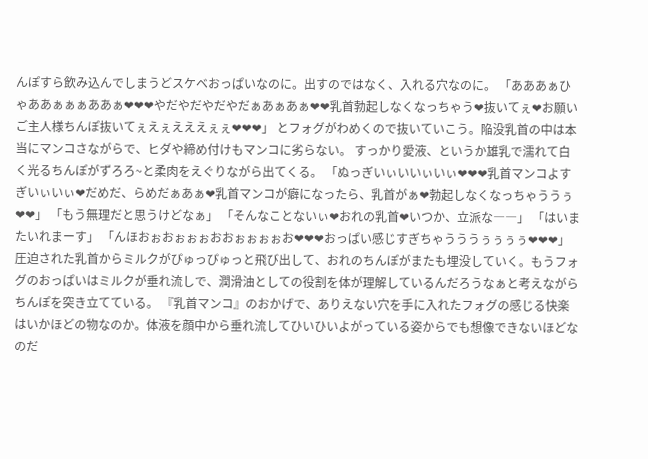んぽすら飲み込んでしまうどスケベおっぱいなのに。出すのではなく、入れる穴なのに。 「あああぁひゃああぁぁぁああぁ❤❤❤やだやだやだやだぁあぁあぁ❤❤乳首勃起しなくなっちゃう❤抜いてぇ❤お願いご主人様ちんぽ抜いてぇえぇえええぇぇ❤❤❤」 とフォグがわめくので抜いていこう。陥没乳首の中は本当にマンコさながらで、ヒダや締め付けもマンコに劣らない。 すっかり愛液、というか雄乳で濡れて白く光るちんぽがずろろ~と柔肉をえぐりながら出てくる。 「ぬっぎいぃいいぃいぃ❤❤❤乳首マンコよすぎいぃいぃ❤だめだ、らめだぁあぁ❤乳首マンコが癖になったら、乳首がぁ❤勃起しなくなっちゃううぅ❤❤」 「もう無理だと思うけどなぁ」 「そんなことないぃ❤おれの乳首❤いつか、立派な――」 「はいまたいれまーす」 「んほおぉおぉぉぉおおぉぉぉぉお❤❤❤おっぱい感じすぎちゃうううぅぅぅぅ❤❤❤」 圧迫された乳首からミルクがぴゅっぴゅっと飛び出して、おれのちんぽがまたも埋没していく。もうフォグのおっぱいはミルクが垂れ流しで、潤滑油としての役割を体が理解しているんだろうなぁと考えながらちんぽを突き立てている。 『乳首マンコ』のおかげで、ありえない穴を手に入れたフォグの感じる快楽はいかほどの物なのか。体液を顔中から垂れ流してひいひいよがっている姿からでも想像できないほどなのだ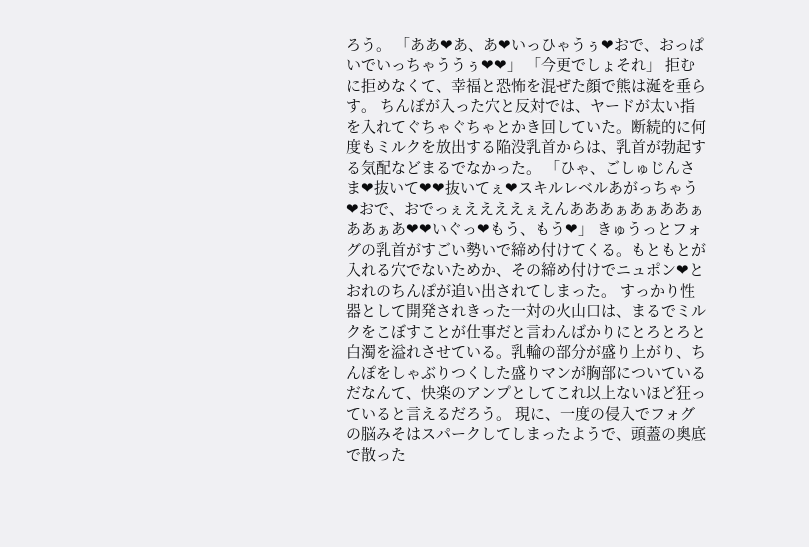ろう。 「ああ❤あ、あ❤いっひゃうぅ❤おで、おっぱいでいっちゃううぅ❤❤」 「今更でしょそれ」 拒むに拒めなくて、幸福と恐怖を混ぜた顔で熊は涎を垂らす。 ちんぽが入った穴と反対では、ヤードが太い指を入れてぐちゃぐちゃとかき回していた。断続的に何度もミルクを放出する陥没乳首からは、乳首が勃起する気配などまるでなかった。 「ひゃ、ごしゅじんさま❤抜いて❤❤抜いてぇ❤スキルレベルあがっちゃう❤おで、おでっぇええええぇえんあああぁあぁああぁああぁあ❤❤いぐっ❤もう、もう❤」 きゅうっとフォグの乳首がすごい勢いで締め付けてくる。もともとが入れる穴でないためか、その締め付けでニュポン❤とおれのちんぽが追い出されてしまった。 すっかり性器として開発されきった一対の火山口は、まるでミルクをこぼすことが仕事だと言わんばかりにとろとろと白濁を溢れさせている。乳輪の部分が盛り上がり、ちんぽをしゃぶりつくした盛りマンが胸部についているだなんて、快楽のアンプとしてこれ以上ないほど狂っていると言えるだろう。 現に、一度の侵入でフォグの脳みそはスパークしてしまったようで、頭蓋の奥底で散った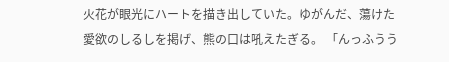火花が眼光にハートを描き出していた。ゆがんだ、蕩けた愛欲のしるしを掲げ、熊の口は吼えたぎる。 「んっふうう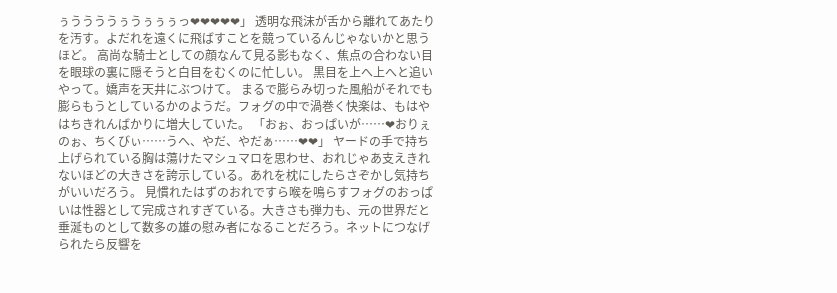ぅううううぅうぅぅぅっ❤❤❤❤❤」 透明な飛沫が舌から離れてあたりを汚す。よだれを遠くに飛ばすことを競っているんじゃないかと思うほど。 高尚な騎士としての顔なんて見る影もなく、焦点の合わない目を眼球の裏に隠そうと白目をむくのに忙しい。 黒目を上へ上へと追いやって。嬌声を天井にぶつけて。 まるで膨らみ切った風船がそれでも膨らもうとしているかのようだ。フォグの中で渦巻く快楽は、もはやはちきれんばかりに増大していた。 「おぉ、おっぱいが……❤おりぇのぉ、ちくびぃ……うへ、やだ、やだぁ……❤❤」 ヤードの手で持ち上げられている胸は蕩けたマシュマロを思わせ、おれじゃあ支えきれないほどの大きさを誇示している。あれを枕にしたらさぞかし気持ちがいいだろう。 見慣れたはずのおれですら喉を鳴らすフォグのおっぱいは性器として完成されすぎている。大きさも弾力も、元の世界だと垂涎ものとして数多の雄の慰み者になることだろう。ネットにつなげられたら反響を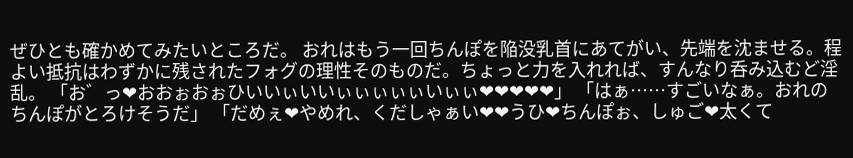ぜひとも確かめてみたいところだ。 おれはもう一回ちんぽを陥没乳首にあてがい、先端を沈ませる。程よい抵抗はわずかに残されたフォグの理性そのものだ。ちょっと力を入れれば、すんなり呑み込むど淫乱。 「お゛っ❤おおぉおぉひいいぃいいぃぃぃぃぃいぃぃ❤❤❤❤❤」 「はぁ……すごいなぁ。おれのちんぽがとろけそうだ」 「だめぇ❤やめれ、くだしゃぁい❤❤うひ❤ちんぽぉ、しゅご❤太くて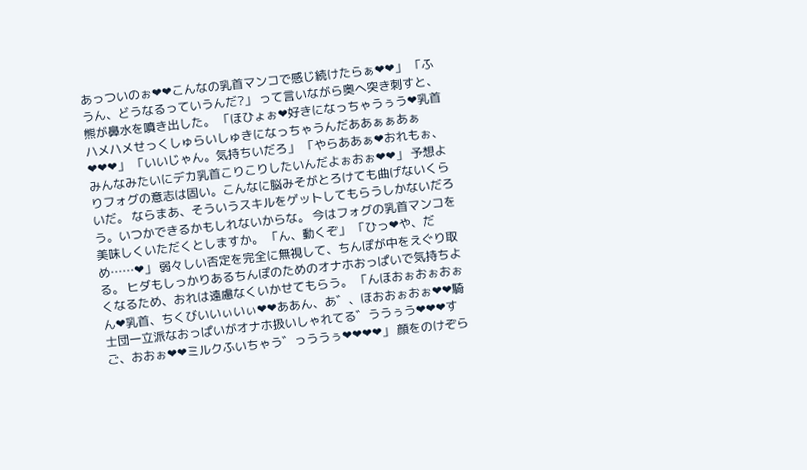あっついのぉ❤❤こんなの乳首マンコで感じ続けたらぁ❤❤」 「ふうん、どうなるっていうんだ?」 って言いながら奥へ突き刺すと、熊が鼻水を噴き出した。 「ほひょぉ❤好きになっちゃうぅう❤乳首ハメハメせっくしゅらいしゅきになっちゃうんだああぁぁあぁ❤❤❤」 「いいじゃん。気持ちいだろ」 「やらああぁ❤おれもぉ、みんなみたいにデカ乳首こりこりしたいんだよぉおぉ❤❤」 予想よりフォグの意志は固い。こんなに脳みそがとろけても曲げないくらいだ。 ならまあ、そういうスキルをゲットしてもらうしかないだろう。いつかできるかもしれないからな。 今はフォグの乳首マンコを美味しくいただくとしますか。 「ん、動くぞ」 「ひっ❤や、だめ……❤」 弱々しい否定を完全に無視して、ちんぽが中をえぐり取る。 ヒダもしっかりあるちんぽのためのオナホおっぱいで気持ちよくなるため、おれは遠慮なくいかせてもらう。 「んほおぉおぉおぉん❤乳首、ちくびいいぃいぃ❤❤ああん、あ゛、ほおおぉおぉ❤❤騎士団一立派なおっぱいがオナホ扱いしゃれてる゛ううぅう❤❤❤すご、おおぉ❤❤ミルクふいちゃう゛っううぅ❤❤❤❤」 顔をのけぞら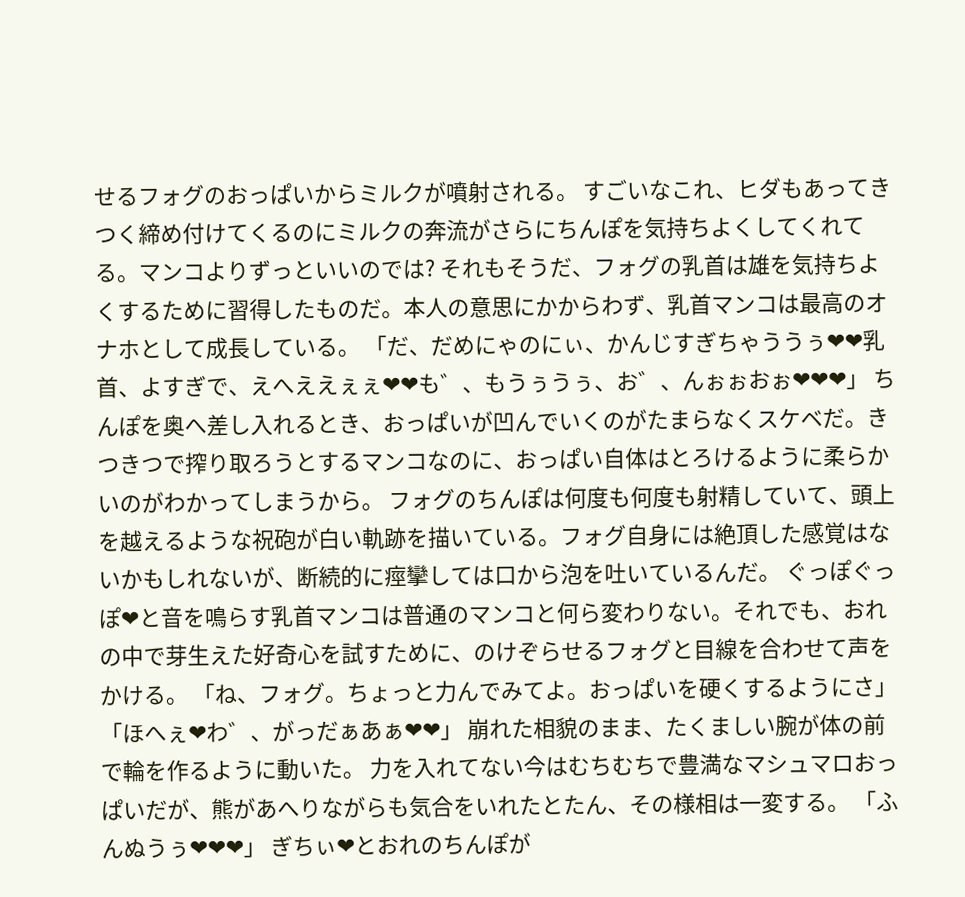せるフォグのおっぱいからミルクが噴射される。 すごいなこれ、ヒダもあってきつく締め付けてくるのにミルクの奔流がさらにちんぽを気持ちよくしてくれてる。マンコよりずっといいのでは? それもそうだ、フォグの乳首は雄を気持ちよくするために習得したものだ。本人の意思にかからわず、乳首マンコは最高のオナホとして成長している。 「だ、だめにゃのにぃ、かんじすぎちゃううぅ❤❤乳首、よすぎで、えへええぇぇ❤❤も゛、もうぅうぅ、お゛、んぉぉおぉ❤❤❤」 ちんぽを奥へ差し入れるとき、おっぱいが凹んでいくのがたまらなくスケベだ。きつきつで搾り取ろうとするマンコなのに、おっぱい自体はとろけるように柔らかいのがわかってしまうから。 フォグのちんぽは何度も何度も射精していて、頭上を越えるような祝砲が白い軌跡を描いている。フォグ自身には絶頂した感覚はないかもしれないが、断続的に痙攣しては口から泡を吐いているんだ。 ぐっぽぐっぽ❤と音を鳴らす乳首マンコは普通のマンコと何ら変わりない。それでも、おれの中で芽生えた好奇心を試すために、のけぞらせるフォグと目線を合わせて声をかける。 「ね、フォグ。ちょっと力んでみてよ。おっぱいを硬くするようにさ」 「ほへぇ❤わ゛、がっだぁあぁ❤❤」 崩れた相貌のまま、たくましい腕が体の前で輪を作るように動いた。 力を入れてない今はむちむちで豊満なマシュマロおっぱいだが、熊があへりながらも気合をいれたとたん、その様相は一変する。 「ふんぬうぅ❤❤❤」 ぎちぃ❤とおれのちんぽが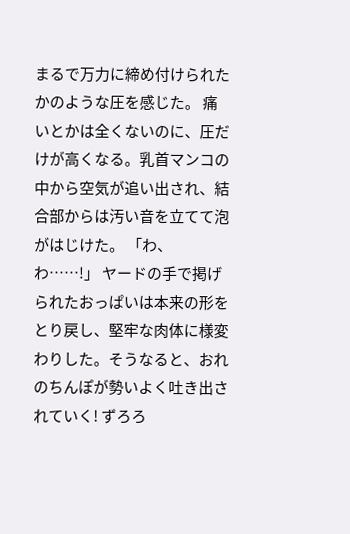まるで万力に締め付けられたかのような圧を感じた。 痛いとかは全くないのに、圧だけが高くなる。乳首マンコの中から空気が追い出され、結合部からは汚い音を立てて泡がはじけた。 「わ、わ……!」 ヤードの手で掲げられたおっぱいは本来の形をとり戻し、堅牢な肉体に様変わりした。そうなると、おれのちんぽが勢いよく吐き出されていく! ずろろ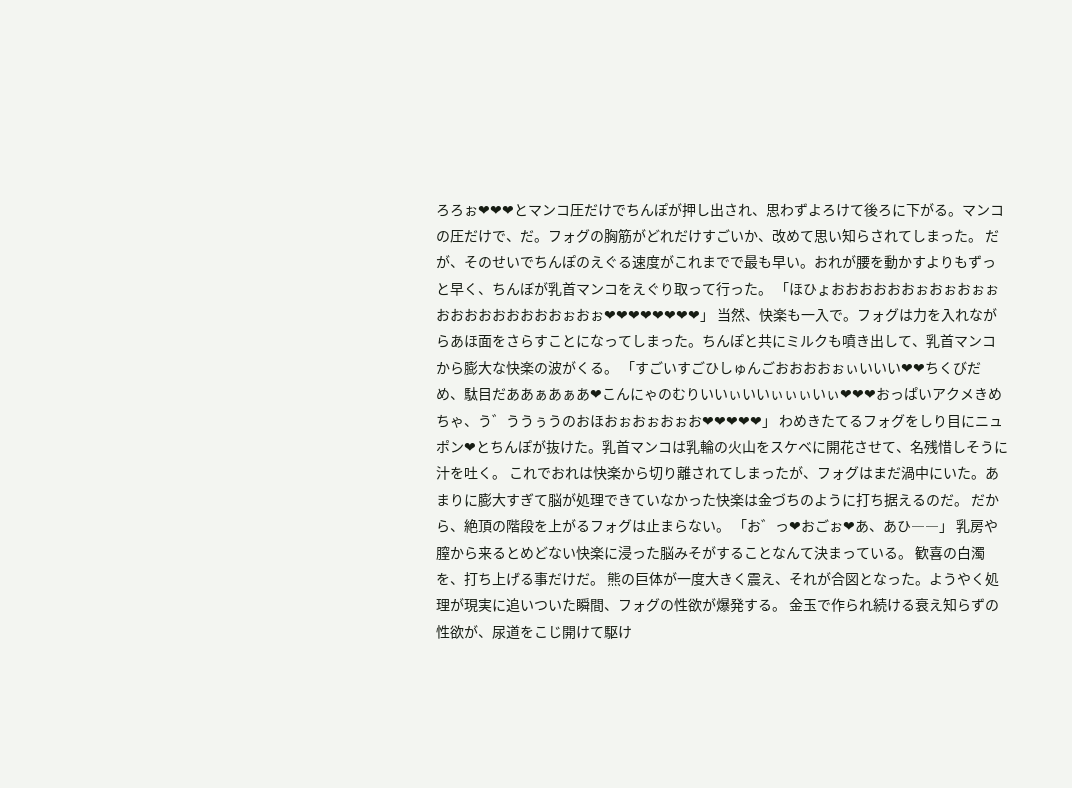ろろぉ❤❤❤とマンコ圧だけでちんぽが押し出され、思わずよろけて後ろに下がる。マンコの圧だけで、だ。フォグの胸筋がどれだけすごいか、改めて思い知らされてしまった。 だが、そのせいでちんぽのえぐる速度がこれまでで最も早い。おれが腰を動かすよりもずっと早く、ちんぼが乳首マンコをえぐり取って行った。 「ほひょおおおおおおぉおぉおぉぉおおおおおおおおおぉおぉ❤❤❤❤❤❤❤❤」 当然、快楽も一入で。フォグは力を入れながらあほ面をさらすことになってしまった。ちんぽと共にミルクも噴き出して、乳首マンコから膨大な快楽の波がくる。 「すごいすごひしゅんごおおおおぉぃいいい❤❤ちくびだめ、駄目だああぁあぁあ❤こんにゃのむりいいぃいいぃぃぃいぃ❤❤❤おっぱいアクメきめちゃ、う゛ううぅうのおほおぉおぉおぉお❤❤❤❤❤」 わめきたてるフォグをしり目にニュポン❤とちんぽが抜けた。乳首マンコは乳輪の火山をスケベに開花させて、名残惜しそうに汁を吐く。 これでおれは快楽から切り離されてしまったが、フォグはまだ渦中にいた。あまりに膨大すぎて脳が処理できていなかった快楽は金づちのように打ち据えるのだ。 だから、絶頂の階段を上がるフォグは止まらない。 「お゛っ❤おごぉ❤あ、あひ――」 乳房や膣から来るとめどない快楽に浸った脳みそがすることなんて決まっている。 歓喜の白濁を、打ち上げる事だけだ。 熊の巨体が一度大きく震え、それが合図となった。ようやく処理が現実に追いついた瞬間、フォグの性欲が爆発する。 金玉で作られ続ける衰え知らずの性欲が、尿道をこじ開けて駆け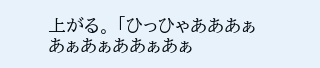上がる。 「ひっひゃあああぁあぁあぁああぁあぁ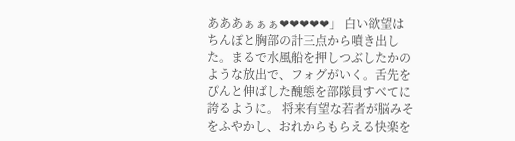あああぁぁぁ❤❤❤❤❤」 白い欲望はちんぽと胸部の計三点から噴き出した。まるで水風船を押しつぶしたかのような放出で、フォグがいく。舌先をぴんと伸ばした醜態を部隊員すべてに誇るように。 将来有望な若者が脳みそをふやかし、おれからもらえる快楽を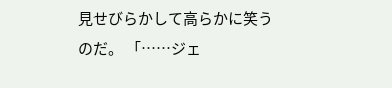見せびらかして高らかに笑うのだ。 「……ジェ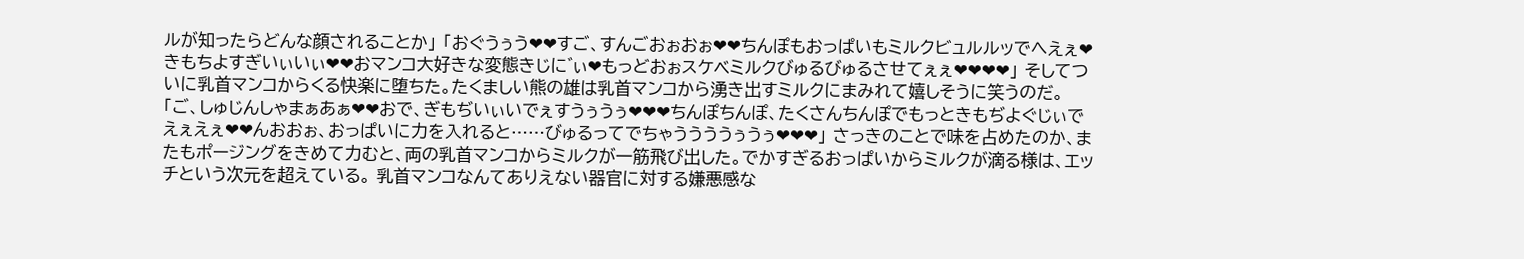ルが知ったらどんな顔されることか」 「おぐうぅう❤❤すご、すんごおぉおぉ❤❤ちんぽもおっぱいもミルクビュルルッでへえぇ❤きもちよすぎいぃいぃ❤❤おマンコ大好きな変態きじに゛ぃ❤もっどおぉスケベミルクびゅるびゅるさせてぇぇ❤❤❤❤」 そしてついに乳首マンコからくる快楽に堕ちた。たくましい熊の雄は乳首マンコから湧き出すミルクにまみれて嬉しそうに笑うのだ。 「ご、しゅじんしゃまぁあぁ❤❤おで、ぎもぢいぃいでぇすうぅうぅ❤❤❤ちんぽちんぽ、たくさんちんぽでもっときもぢよぐじぃでえぇえぇ❤❤んおおぉ、おっぱいに力を入れると……びゅるってでちゃううううぅうぅ❤❤❤」 さっきのことで味を占めたのか、またもポージングをきめて力むと、両の乳首マンコからミルクが一筋飛び出した。でかすぎるおっぱいからミルクが滴る様は、エッチという次元を超えている。 乳首マンコなんてありえない器官に対する嫌悪感な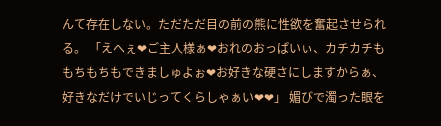んて存在しない。ただただ目の前の熊に性欲を奮起させられる。 「えへぇ❤ご主人様ぁ❤おれのおっぱいぃ、カチカチももちもちもできましゅよぉ❤お好きな硬さにしますからぁ、好きなだけでいじってくらしゃぁい❤❤」 媚びで濁った眼を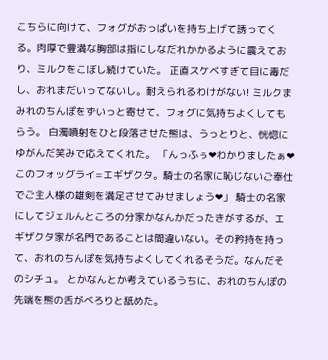こちらに向けて、フォグがおっぱいを持ち上げて誘ってくる。肉厚で豊満な胸部は指にしなだれかかるように震えており、ミルクをこぼし続けていた。 正直スケベすぎて目に毒だし、おれまだいってないし。耐えられるわけがない! ミルクまみれのちんぽをずいっと寄せて、フォグに気持ちよくしてもらう。 白濁噴射をひと段落させた熊は、うっとりと、恍惚にゆがんだ笑みで応えてくれた。 「んっふぅ❤わかりましたぁ❤このフォッグライ=エギザクタ。騎士の名家に恥じないご奉仕でご主人様の雄剣を満足させてみせましょう❤」 騎士の名家にしてジェルんところの分家かなんかだったきがするが、エギザクタ家が名門であることは間違いない。その矜持を持って、おれのちんぽを気持ちよくしてくれるそうだ。なんだそのシチュ。 とかなんとか考えているうちに、おれのちんぽの先端を熊の舌がべろりと舐めた。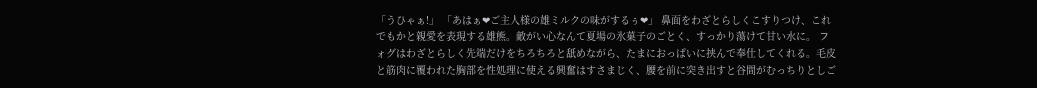「うひゃぁ!」 「あはぁ❤ご主人様の雄ミルクの味がするぅ❤」 鼻面をわざとらしくこすりつけ、これでもかと親愛を表現する雄熊。敵がい心なんて夏場の氷菓子のごとく、すっかり蕩けて甘い水に。 フォグはわざとらしく先端だけをちろちろと舐めながら、たまにおっぱいに挟んで奉仕してくれる。毛皮と筋肉に覆われた胸部を性処理に使える興奮はすさまじく、腰を前に突き出すと谷間がむっちりとしご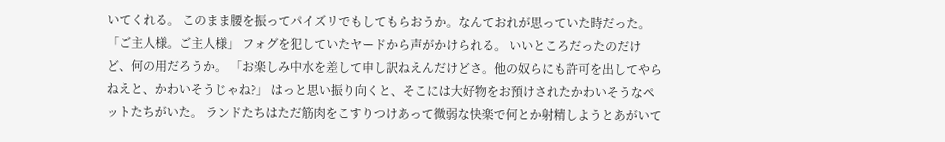いてくれる。 このまま腰を振ってパイズリでもしてもらおうか。なんておれが思っていた時だった。 「ご主人様。ご主人様」 フォグを犯していたヤードから声がかけられる。 いいところだったのだけど、何の用だろうか。 「お楽しみ中水を差して申し訳ねえんだけどさ。他の奴らにも許可を出してやらねえと、かわいそうじゃね?」 はっと思い振り向くと、そこには大好物をお預けされたかわいそうなペットたちがいた。 ランドたちはただ筋肉をこすりつけあって微弱な快楽で何とか射精しようとあがいて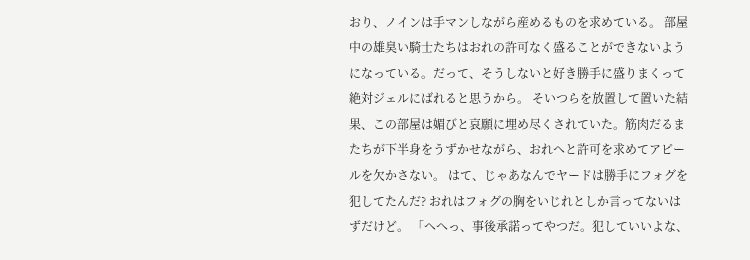おり、ノインは手マンしながら産めるものを求めている。 部屋中の雄臭い騎士たちはおれの許可なく盛ることができないようになっている。だって、そうしないと好き勝手に盛りまくって絶対ジェルにばれると思うから。 そいつらを放置して置いた結果、この部屋は媚びと哀願に埋め尽くされていた。筋肉だるまたちが下半身をうずかせながら、おれへと許可を求めてアピールを欠かさない。 はて、じゃあなんでヤードは勝手にフォグを犯してたんだ? おれはフォグの胸をいじれとしか言ってないはずだけど。 「へへっ、事後承諾ってやつだ。犯していいよな、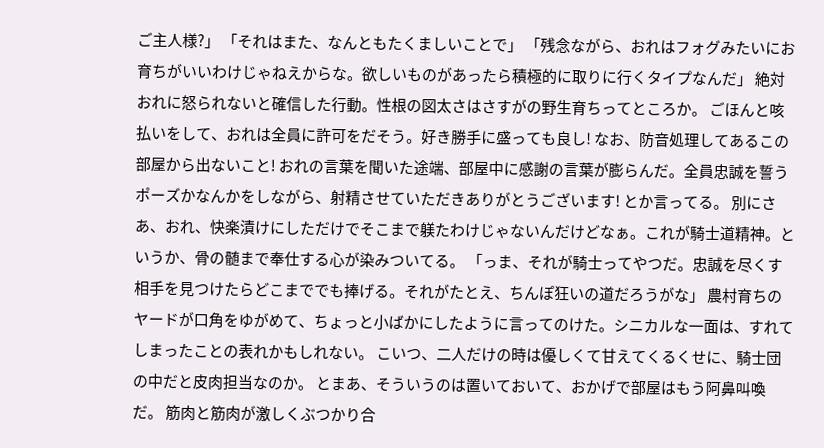ご主人様?」 「それはまた、なんともたくましいことで」 「残念ながら、おれはフォグみたいにお育ちがいいわけじゃねえからな。欲しいものがあったら積極的に取りに行くタイプなんだ」 絶対おれに怒られないと確信した行動。性根の図太さはさすがの野生育ちってところか。 ごほんと咳払いをして、おれは全員に許可をだそう。好き勝手に盛っても良し! なお、防音処理してあるこの部屋から出ないこと! おれの言葉を聞いた途端、部屋中に感謝の言葉が膨らんだ。全員忠誠を誓うポーズかなんかをしながら、射精させていただきありがとうございます! とか言ってる。 別にさあ、おれ、快楽漬けにしただけでそこまで躾たわけじゃないんだけどなぁ。これが騎士道精神。というか、骨の髄まで奉仕する心が染みついてる。 「っま、それが騎士ってやつだ。忠誠を尽くす相手を見つけたらどこまででも捧げる。それがたとえ、ちんぽ狂いの道だろうがな」 農村育ちのヤードが口角をゆがめて、ちょっと小ばかにしたように言ってのけた。シニカルな一面は、すれてしまったことの表れかもしれない。 こいつ、二人だけの時は優しくて甘えてくるくせに、騎士団の中だと皮肉担当なのか。 とまあ、そういうのは置いておいて、おかげで部屋はもう阿鼻叫喚だ。 筋肉と筋肉が激しくぶつかり合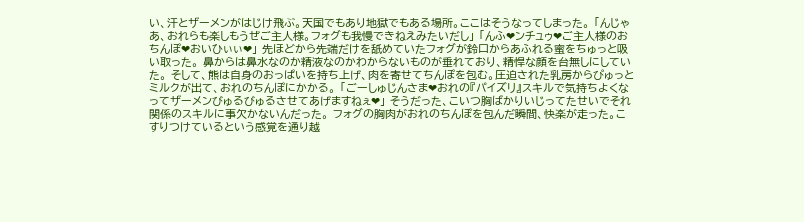い、汗とザーメンがはじけ飛ぶ。天国でもあり地獄でもある場所。ここはそうなってしまった。 「んじゃあ、おれらも楽しもうぜご主人様。フォグも我慢できねえみたいだし」 「んふ❤ンチュゥ❤ご主人様のおちんぽ❤おいひぃぃ❤」 先ほどから先端だけを舐めていたフォグが鈴口からあふれる蜜をちゅっと吸い取った。 鼻からは鼻水なのか精液なのかわからないものが垂れており、精悍な顔を台無しにしていた。 そして、熊は自身のおっぱいを持ち上げ、肉を寄せてちんぽを包む。圧迫された乳房からぴゅっとミルクが出て、おれのちんぽにかかる。 「ごーしゅじんさま❤おれの『パイズリ』スキルで気持ちよくなってザーメンびゅるびゅるさせてあげますねぇ❤」 そうだった、こいつ胸ばかりいじってたせいでそれ関係のスキルに事欠かないんだった。 フォグの胸肉がおれのちんぽを包んだ瞬間、快楽が走った。こすりつけているという感覚を通り越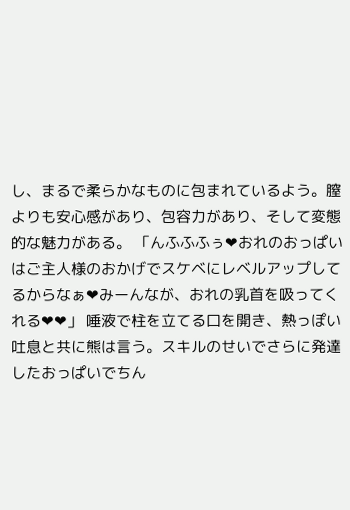し、まるで柔らかなものに包まれているよう。膣よりも安心感があり、包容力があり、そして変態的な魅力がある。 「んふふふぅ❤おれのおっぱいはご主人様のおかげでスケベにレベルアップしてるからなぁ❤みーんなが、おれの乳首を吸ってくれる❤❤」 唾液で柱を立てる口を開き、熱っぽい吐息と共に熊は言う。スキルのせいでさらに発達したおっぱいでちん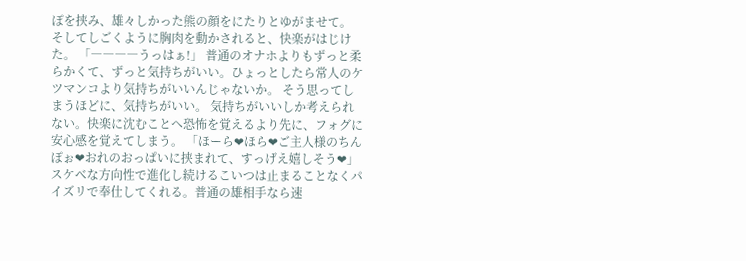ぽを挟み、雄々しかった熊の顔をにたりとゆがませて。 そしてしごくように胸肉を動かされると、快楽がはじけた。 「――――うっはぁ!」 普通のオナホよりもずっと柔らかくて、ずっと気持ちがいい。ひょっとしたら常人のケツマンコより気持ちがいいんじゃないか。 そう思ってしまうほどに、気持ちがいい。 気持ちがいいしか考えられない。快楽に沈むことへ恐怖を覚えるより先に、フォグに安心感を覚えてしまう。 「ほーら❤ほら❤ご主人様のちんぽぉ❤おれのおっぱいに挟まれて、すっげえ嬉しそう❤」 スケベな方向性で進化し続けるこいつは止まることなくパイズリで奉仕してくれる。普通の雄相手なら速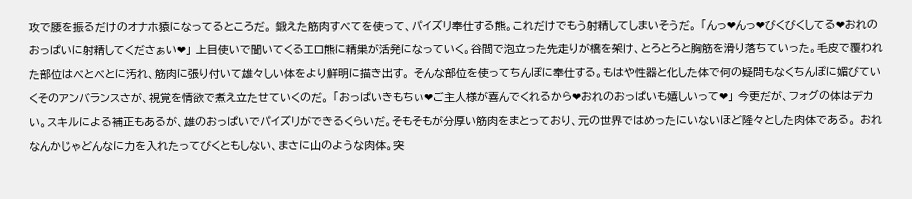攻で腰を振るだけのオナホ猿になってるところだ。 鍛えた筋肉すべてを使って、パイズリ奉仕する熊。これだけでもう射精してしまいそうだ。 「んっ❤んっ❤びくびくしてる❤おれのおっぱいに射精してくださぁい❤」 上目使いで聞いてくるエロ熊に精巣が活発になっていく。谷間で泡立った先走りが橋を架け、とろとろと胸筋を滑り落ちていった。毛皮で覆われた部位はべとべとに汚れ、筋肉に張り付いて雄々しい体をより鮮明に描き出す。 そんな部位を使ってちんぽに奉仕する。もはや性器と化した体で何の疑問もなくちんぽに媚びていくそのアンバランスさが、視覚を情欲で煮え立たせていくのだ。 「おっぱいきもちぃ❤ご主人様が喜んでくれるから❤おれのおっぱいも嬉しいって❤」 今更だが、フォグの体はデカい。スキルによる補正もあるが、雄のおっぱいでパイズリができるくらいだ。そもそもが分厚い筋肉をまとっており、元の世界ではめったにいないほど隆々とした肉体である。 おれなんかじゃどんなに力を入れたってびくともしない、まさに山のような肉体。突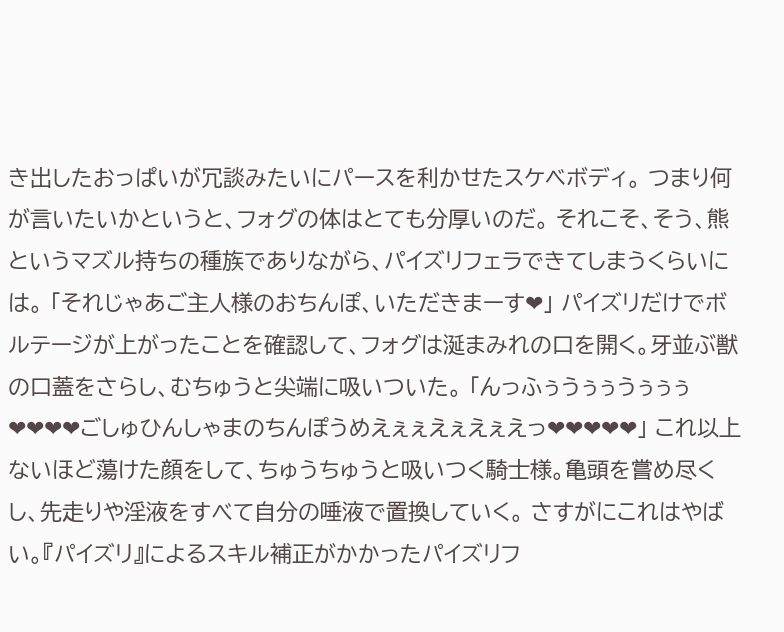き出したおっぱいが冗談みたいにパースを利かせたスケベボディ。 つまり何が言いたいかというと、フォグの体はとても分厚いのだ。 それこそ、そう、熊というマズル持ちの種族でありながら、パイズリフェラできてしまうくらいには。 「それじゃあご主人様のおちんぽ、いただきまーす❤」 パイズリだけでボルテージが上がったことを確認して、フォグは涎まみれの口を開く。牙並ぶ獣の口蓋をさらし、むちゅうと尖端に吸いついた。 「んっふぅうぅぅうぅぅぅ❤❤❤❤ごしゅひんしゃまのちんぽうめえぇぇえぇえぇえっ❤❤❤❤❤」 これ以上ないほど蕩けた顔をして、ちゅうちゅうと吸いつく騎士様。亀頭を嘗め尽くし、先走りや淫液をすべて自分の唾液で置換していく。 さすがにこれはやばい。『パイズリ』によるスキル補正がかかったパイズリフ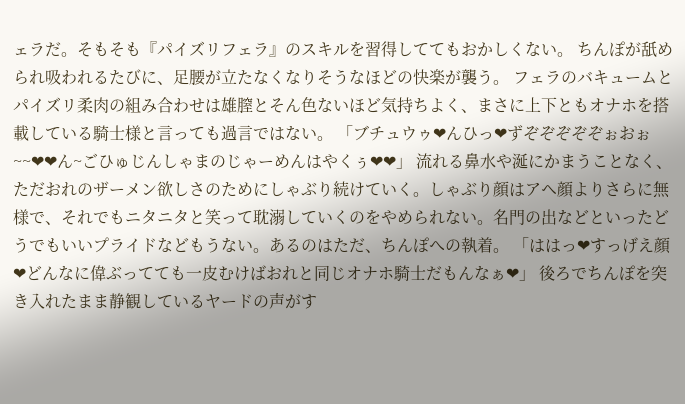ェラだ。そもそも『パイズリフェラ』のスキルを習得しててもおかしくない。 ちんぽが舐められ吸われるたびに、足腰が立たなくなりそうなほどの快楽が襲う。 フェラのバキュームとパイズリ柔肉の組み合わせは雄膣とそん色ないほど気持ちよく、まさに上下ともオナホを搭載している騎士様と言っても過言ではない。 「ブチュウゥ❤んひっ❤ずぞぞぞぞぞぉおぉ~~❤❤ん~ごひゅじんしゃまのじゃーめんはやくぅ❤❤」 流れる鼻水や涎にかまうことなく、ただおれのザーメン欲しさのためにしゃぶり続けていく。しゃぶり顔はアヘ顔よりさらに無様で、それでもニタニタと笑って耽溺していくのをやめられない。名門の出などといったどうでもいいプライドなどもうない。あるのはただ、ちんぽへの執着。 「ははっ❤すっげえ顔❤どんなに偉ぶってても一皮むけばおれと同じオナホ騎士だもんなぁ❤」 後ろでちんぽを突き入れたまま静観しているヤードの声がす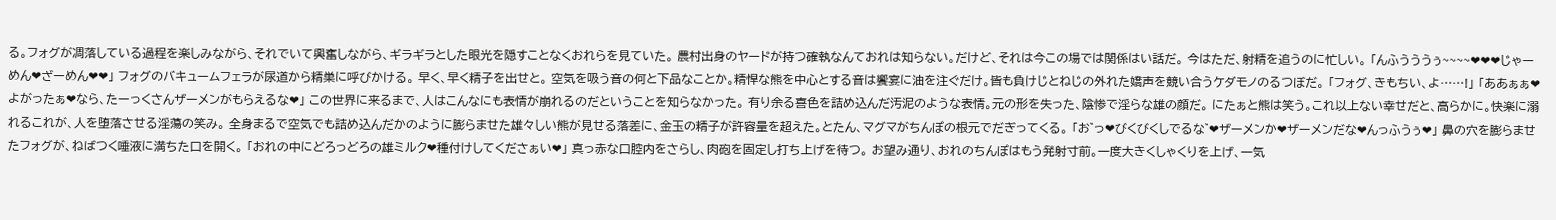る。フォグが凋落している過程を楽しみながら、それでいて興奮しながら、ギラギラとした眼光を隠すことなくおれらを見ていた。 農村出身のヤードが持つ確執なんておれは知らない。だけど、それは今この場では関係はい話だ。 今はただ、射精を追うのに忙しい。 「んふうううぅ~~~~❤❤❤じゃーめん❤ざーめん❤❤」 フォグのバキュームフェラが尿道から精巣に呼びかける。 早く、早く精子を出せと。 空気を吸う音の何と下品なことか。精悍な熊を中心とする音は饗宴に油を注ぐだけ。皆も負けじとねじの外れた嬌声を競い合うケダモノのるつぼだ。 「フォグ、きもちい、よ……!」 「ああぁぁ❤よがったぁ❤なら、たーっくさんザーメンがもらえるな❤」 この世界に来るまで、人はこんなにも表情が崩れるのだということを知らなかった。 有り余る喜色を詰め込んだ汚泥のような表情。元の形を失った、陰惨で淫らな雄の顔だ。 にたぁと熊は笑う。これ以上ない幸せだと、高らかに。快楽に溺れるこれが、人を堕落させる淫蕩の笑み。 全身まるで空気でも詰め込んだかのように膨らませた雄々しい熊が見せる落差に、金玉の精子が許容量を超えた。とたん、マグマがちんぽの根元でだぎってくる。 「お゛っ❤びくびくしでるな゛❤ザーメンか❤ザーメンだな❤んっふうぅ❤」 鼻の穴を膨らませたフォグが、ねばつく唾液に満ちた口を開く。 「おれの中にどろっどろの雄ミルク❤種付けしてくださぁい❤」 真っ赤な口腔内をさらし、肉砲を固定し打ち上げを待つ。 お望み通り、おれのちんぽはもう発射寸前。一度大きくしゃくりを上げ、一気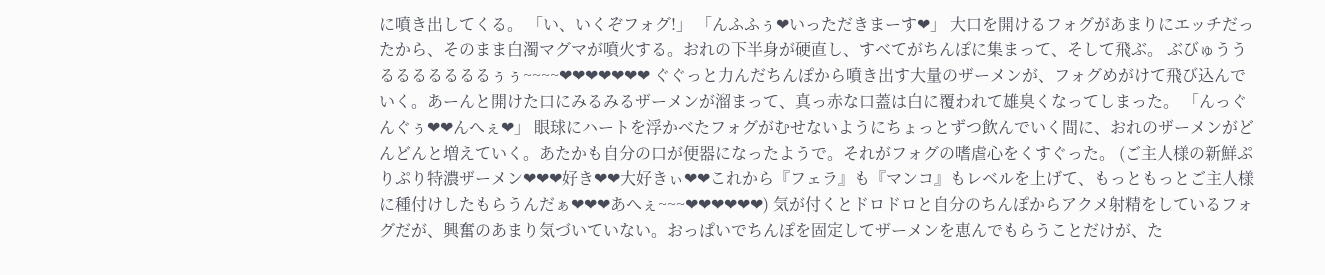に噴き出してくる。 「い、いくぞフォグ!」 「んふふぅ❤いっただきまーす❤」 大口を開けるフォグがあまりにエッチだったから、そのまま白濁マグマが噴火する。おれの下半身が硬直し、すべてがちんぽに集まって、そして飛ぶ。 ぶびゅううるるるるるるるぅぅ~~~~❤❤❤❤❤❤❤ ぐぐっと力んだちんぽから噴き出す大量のザーメンが、フォグめがけて飛び込んでいく。あーんと開けた口にみるみるザーメンが溜まって、真っ赤な口蓋は白に覆われて雄臭くなってしまった。 「んっぐんぐぅ❤❤んへぇ❤」 眼球にハートを浮かべたフォグがむせないようにちょっとずつ飲んでいく間に、おれのザーメンがどんどんと増えていく。あたかも自分の口が便器になったようで。それがフォグの嗜虐心をくすぐった。 (ご主人様の新鮮ぷりぷり特濃ザーメン❤❤❤好き❤❤大好きぃ❤❤これから『フェラ』も『マンコ』もレベルを上げて、もっともっとご主人様に種付けしたもらうんだぁ❤❤❤あへぇ~~~❤❤❤❤❤❤) 気が付くとドロドロと自分のちんぽからアクメ射精をしているフォグだが、興奮のあまり気づいていない。おっぱいでちんぽを固定してザーメンを恵んでもらうことだけが、た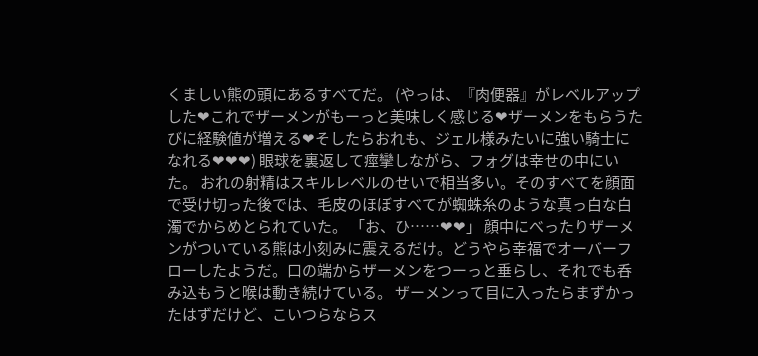くましい熊の頭にあるすべてだ。 (やっは、『肉便器』がレベルアップした❤これでザーメンがもーっと美味しく感じる❤ザーメンをもらうたびに経験値が増える❤そしたらおれも、ジェル様みたいに強い騎士になれる❤❤❤) 眼球を裏返して痙攣しながら、フォグは幸せの中にいた。 おれの射精はスキルレベルのせいで相当多い。そのすべてを顔面で受け切った後では、毛皮のほぼすべてが蜘蛛糸のような真っ白な白濁でからめとられていた。 「お、ひ……❤❤」 顔中にべったりザーメンがついている熊は小刻みに震えるだけ。どうやら幸福でオーバーフローしたようだ。口の端からザーメンをつーっと垂らし、それでも呑み込もうと喉は動き続けている。 ザーメンって目に入ったらまずかったはずだけど、こいつらならス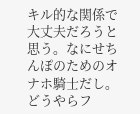キル的な関係で大丈夫だろうと思う。なにせちんぽのためのオナホ騎士だし。 どうやらフ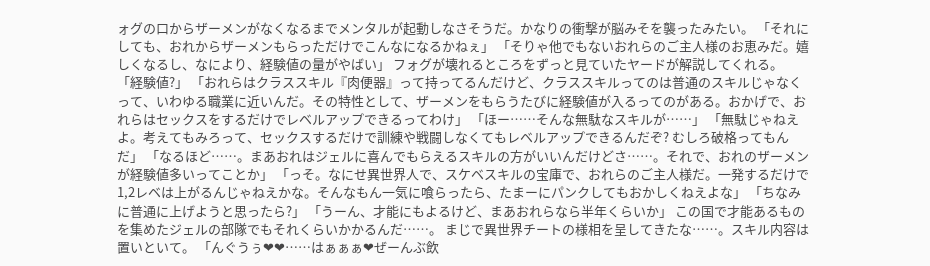ォグの口からザーメンがなくなるまでメンタルが起動しなさそうだ。かなりの衝撃が脳みそを襲ったみたい。 「それにしても、おれからザーメンもらっただけでこんなになるかねぇ」 「そりゃ他でもないおれらのご主人様のお恵みだ。嬉しくなるし、なにより、経験値の量がやばい」 フォグが壊れるところをずっと見ていたヤードが解説してくれる。 「経験値?」 「おれらはクラススキル『肉便器』って持ってるんだけど、クラススキルってのは普通のスキルじゃなくって、いわゆる職業に近いんだ。その特性として、ザーメンをもらうたびに経験値が入るってのがある。おかげで、おれらはセックスをするだけでレベルアップできるってわけ」 「ほー……そんな無駄なスキルが……」 「無駄じゃねえよ。考えてもみろって、セックスするだけで訓練や戦闘しなくてもレベルアップできるんだぞ? むしろ破格ってもんだ」 「なるほど……。まあおれはジェルに喜んでもらえるスキルの方がいいんだけどさ……。それで、おれのザーメンが経験値多いってことか」 「っそ。なにせ異世界人で、スケベスキルの宝庫で、おれらのご主人様だ。一発するだけで1,2レベは上がるんじゃねえかな。そんなもん一気に喰らったら、たまーにパンクしてもおかしくねえよな」 「ちなみに普通に上げようと思ったら?」 「うーん、才能にもよるけど、まあおれらなら半年くらいか」 この国で才能あるものを集めたジェルの部隊でもそれくらいかかるんだ……。 まじで異世界チートの様相を呈してきたな……。スキル内容は置いといて。 「んぐうぅ❤❤……はぁぁぁ❤ぜーんぶ飲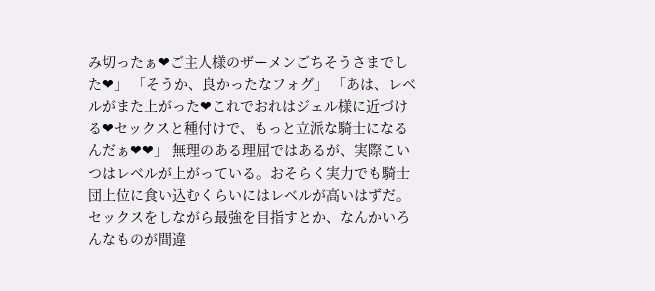み切ったぁ❤ご主人様のザーメンごちそうさまでした❤」 「そうか、良かったなフォグ」 「あは、レベルがまた上がった❤これでおれはジェル様に近づける❤セックスと種付けで、もっと立派な騎士になるんだぁ❤❤」 無理のある理屈ではあるが、実際こいつはレベルが上がっている。おそらく実力でも騎士団上位に食い込むくらいにはレベルが高いはずだ。 セックスをしながら最強を目指すとか、なんかいろんなものが間違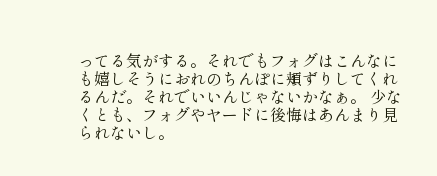ってる気がする。それでもフォグはこんなにも嬉しそうにおれのちんぽに頬ずりしてくれるんだ。それでいいんじゃないかなぁ。 少なくとも、フォグやヤードに後悔はあんまり見られないし。